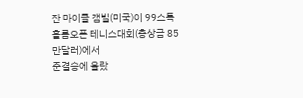잔 마이클 갬빌(미국)이 99스톡홀름오픈 테니스대회(총상금 85만달러)에서
준결승에 올랐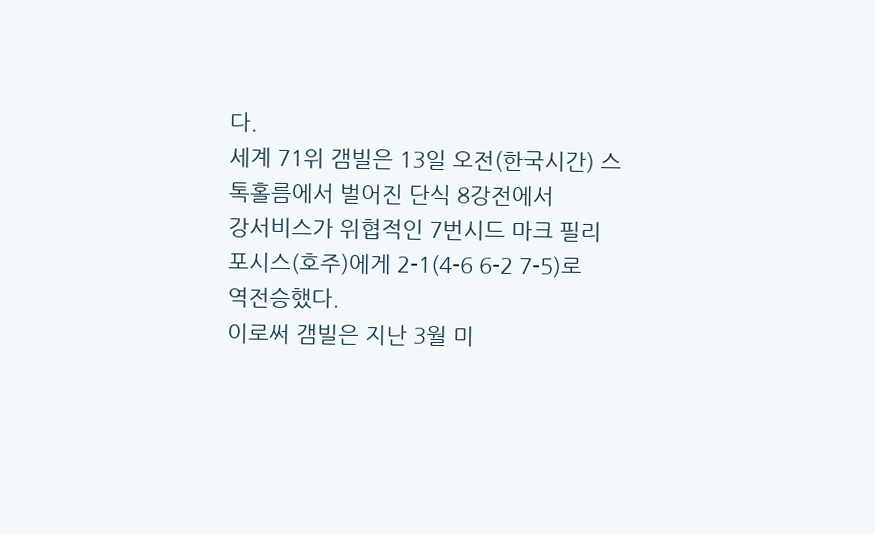다.
세계 71위 갬빌은 13일 오전(한국시간) 스톡홀름에서 벌어진 단식 8강전에서
강서비스가 위협적인 7번시드 마크 필리포시스(호주)에게 2-1(4-6 6-2 7-5)로
역전승했다.
이로써 갬빌은 지난 3월 미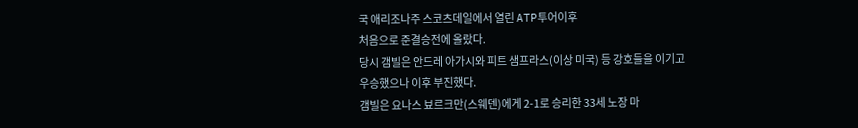국 애리조나주 스코츠데일에서 열린 ATP투어이후
처음으로 준결승전에 올랐다.
당시 갬빌은 안드레 아가시와 피트 샘프라스(이상 미국) 등 강호들을 이기고
우승했으나 이후 부진했다.
갬빌은 요나스 뵤르크만(스웨덴)에게 2-1로 승리한 33세 노장 마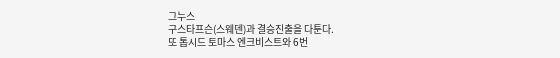그누스
구스타프슨(스웨덴)과 결승진출을 다툰다.
또 톱시드 토마스 엔크비스트와 6번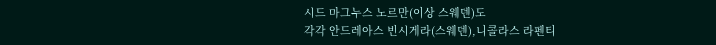시드 마그누스 노르만(이상 스웨덴)도
각각 안드레아스 빈시게라(스웨덴),니콜라스 라펜티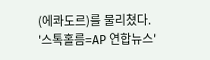(에콰도르)를 물리쳤다.
'스톡홀름=AP 연합뉴스'